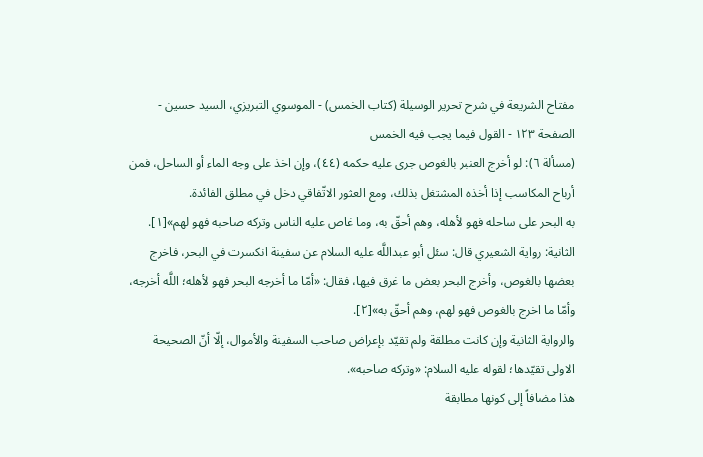مفتاح الشريعة في شرح تحرير الوسيلة (كتاب الخمس) - الموسوي التبريزي، السيد حسين - الصفحة ١٢٣ - القول فيما يجب فيه الخمس
(مسألة ٦): لو أخرج العنبر بالغوص جرى عليه حكمه (٤٤)، وإن اخذ على وجه الماء أو الساحل، فمن أرباح المكاسب إذا أخذه المشتغل بذلك، ومع العثور الاتّفاقي دخل في مطلق الفائدة.
به البحر على ساحله فهو لأهله، وهم أحقّ به، وما غاص عليه الناس وتركه صاحبه فهو لهم»[١].
الثانية: رواية الشعيري قال: سئل أبو عبداللَّه عليه السلام عن سفينة انكسرت في البحر، فاخرج بعضها بالغوص، وأخرج البحر بعض ما غرق فيها، فقال: «أمّا ما أخرجه البحر فهو لأهله؛ اللَّه أخرجه، وأمّا ما اخرج بالغوص فهو لهم، وهم أحقّ به»[٢].
والرواية الثانية وإن كانت مطلقة ولم تقيّد بإعراض صاحب السفينة والأموال، إلّا أنّ الصحيحة الاولى تقيّدها؛ لقوله عليه السلام: «وتركه صاحبه».
هذا مضافاً إلى كونها مطابقة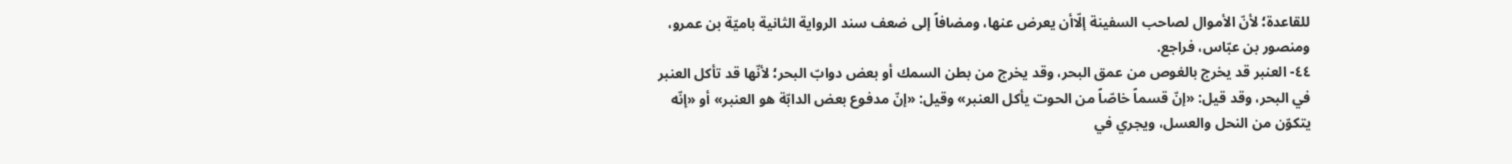للقاعدة؛ لأنّ الأموال لصاحب السفينة إلّاأن يعرض عنها، ومضافاً إلى ضعف سند الرواية الثانية باميّة بن عمرو، ومنصور بن عبّاس، فراجع.
٤٤- العنبر قد يخرج بالغوص من عمق البحر، وقد يخرج من بطن السمك أو بعض دوابّ البحر؛ لأنّها قد تأكل العنبر في البحر، وقد قيل: «إنّ قسماً خاصّاً من الحوت يأكل العنبر» وقيل: «إنّ مدفوع بعض الدابّة هو العنبر» أو «إنّه يتكوّن من النحل والعسل، ويجري في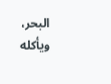البحر، ويأكله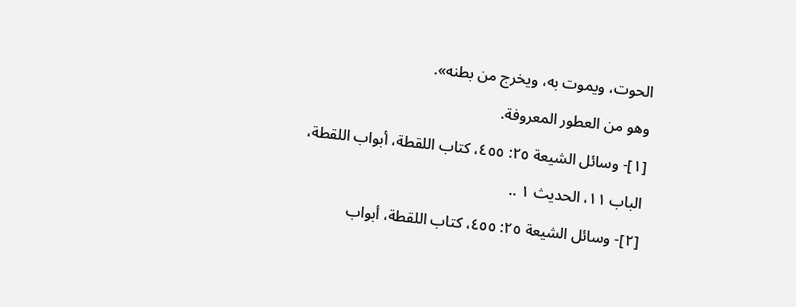الحوت، ويموت به، ويخرج من بطنه».
وهو من العطور المعروفة.
[١]- وسائل الشيعة ٢٥: ٤٥٥، كتاب اللقطة، أبواب اللقطة، الباب ١١، الحديث ١ ..
[٢]- وسائل الشيعة ٢٥: ٤٥٥، كتاب اللقطة، أبواب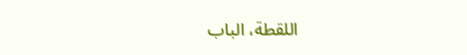اللقطة، الباب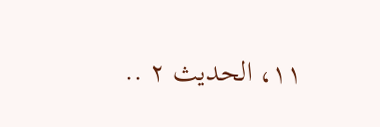١١، الحديث ٢ ..